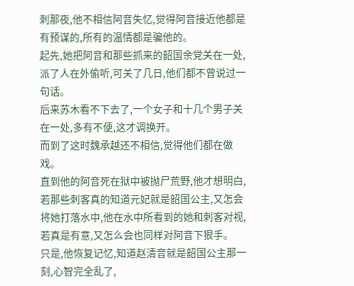刺那夜,他不相信阿音失忆,觉得阿音接近他都是有预谋的,所有的温情都是骗他的。
起先,她把阿音和那些抓来的韶国余党关在一处,派了人在外偷听,可关了几日,他们都不曾说过一句话。
后来苏木看不下去了,一个女子和十几个男子关在一处,多有不便,这才调换开。
而到了这时魏承越还不相信,觉得他们都在做戏。
直到他的阿音死在狱中被抛尸荒野,他才想明白,若那些刺客真的知道元妃就是韶国公主,又怎会将她打落水中,他在水中所看到的她和刺客对视,若真是有意,又怎么会也同样对阿音下狠手。
只是,他恢复记忆,知道赵清音就是韶国公主那一刻,心智完全乱了,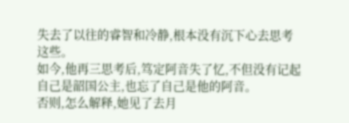失去了以往的睿智和冷静,根本没有沉下心去思考这些。
如今,他再三思考后,笃定阿音失了忆,不但没有记起自己是韶国公主,也忘了自己是他的阿音。
否则,怎么解释,她见了去月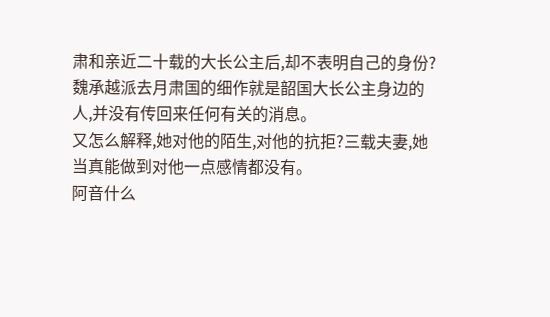肃和亲近二十载的大长公主后,却不表明自己的身份?
魏承越派去月肃国的细作就是韶国大长公主身边的人,并没有传回来任何有关的消息。
又怎么解释,她对他的陌生,对他的抗拒?三载夫妻,她当真能做到对他一点感情都没有。
阿音什么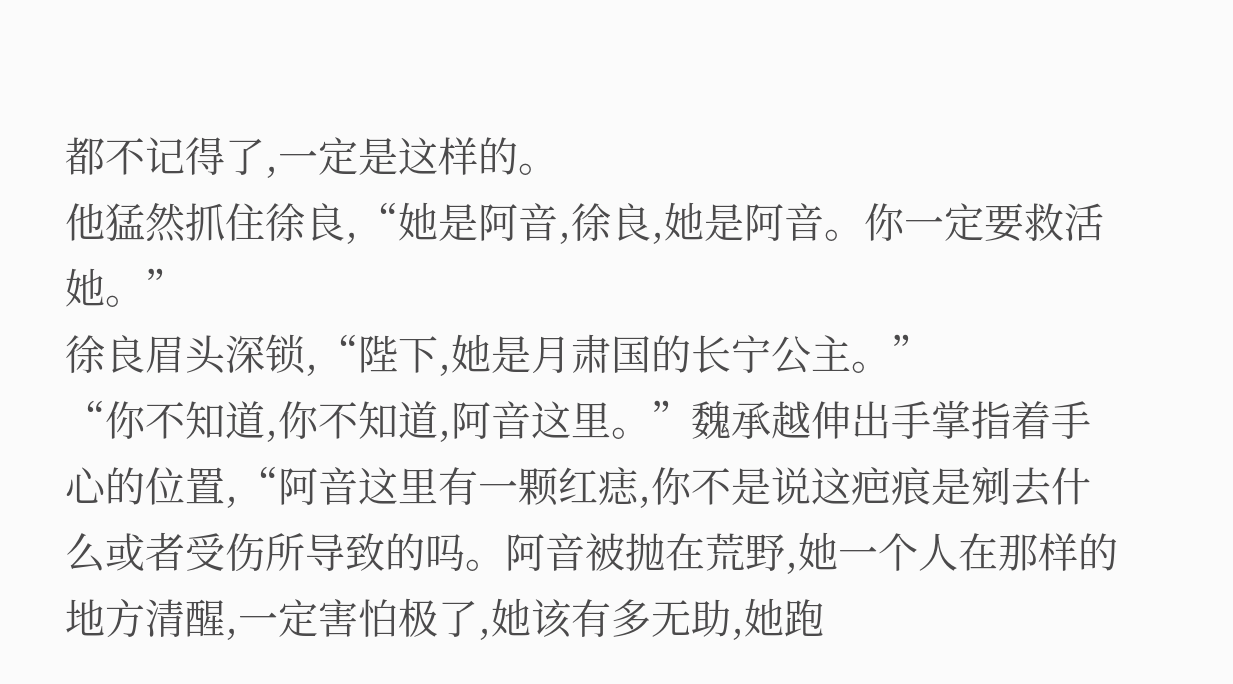都不记得了,一定是这样的。
他猛然抓住徐良,“她是阿音,徐良,她是阿音。你一定要救活她。”
徐良眉头深锁,“陛下,她是月肃国的长宁公主。”
“你不知道,你不知道,阿音这里。”魏承越伸出手掌指着手心的位置,“阿音这里有一颗红痣,你不是说这疤痕是剜去什么或者受伤所导致的吗。阿音被抛在荒野,她一个人在那样的地方清醒,一定害怕极了,她该有多无助,她跑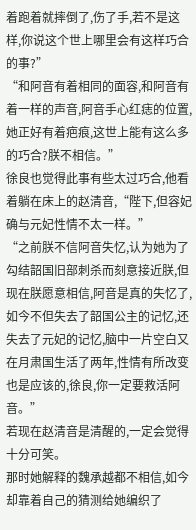着跑着就摔倒了,伤了手,若不是这样,你说这个世上哪里会有这样巧合的事?”
“和阿音有着相同的面容,和阿音有着一样的声音,阿音手心红痣的位置,她正好有着疤痕,这世上能有这么多的巧合?朕不相信。”
徐良也觉得此事有些太过巧合,他看着躺在床上的赵清音,“陛下,但容妃确与元妃性情不太一样。”
“之前朕不信阿音失忆,认为她为了勾结韶国旧部刺杀而刻意接近朕,但现在朕愿意相信,阿音是真的失忆了,如今不但失去了韶国公主的记忆,还失去了元妃的记忆,脑中一片空白又在月肃国生活了两年,性情有所改变也是应该的,徐良,你一定要救活阿音。”
若现在赵清音是清醒的,一定会觉得十分可笑。
那时她解释的魏承越都不相信,如今却靠着自己的猜测给她编织了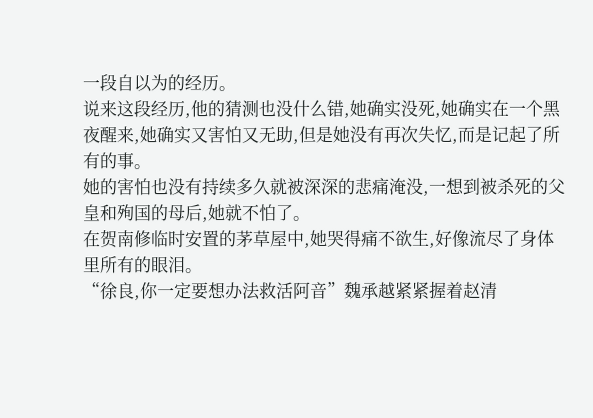一段自以为的经历。
说来这段经历,他的猜测也没什么错,她确实没死,她确实在一个黑夜醒来,她确实又害怕又无助,但是她没有再次失忆,而是记起了所有的事。
她的害怕也没有持续多久就被深深的悲痛淹没,一想到被杀死的父皇和殉国的母后,她就不怕了。
在贺南修临时安置的茅草屋中,她哭得痛不欲生,好像流尽了身体里所有的眼泪。
“徐良,你一定要想办法救活阿音”魏承越紧紧握着赵清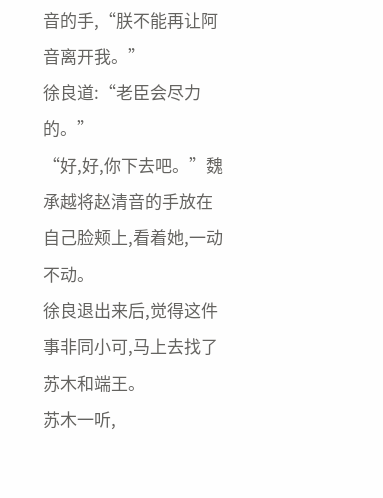音的手,“朕不能再让阿音离开我。”
徐良道:“老臣会尽力的。”
“好,好,你下去吧。”魏承越将赵清音的手放在自己脸颊上,看着她,一动不动。
徐良退出来后,觉得这件事非同小可,马上去找了苏木和端王。
苏木一听,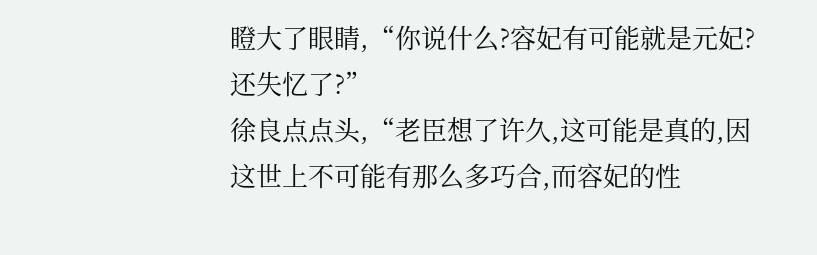瞪大了眼睛,“你说什么?容妃有可能就是元妃?还失忆了?”
徐良点点头,“老臣想了许久,这可能是真的,因这世上不可能有那么多巧合,而容妃的性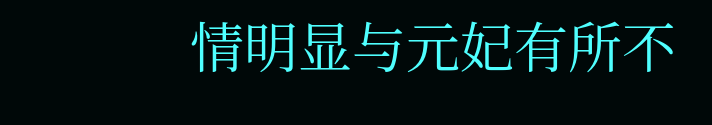情明显与元妃有所不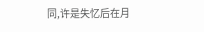同,许是失忆后在月